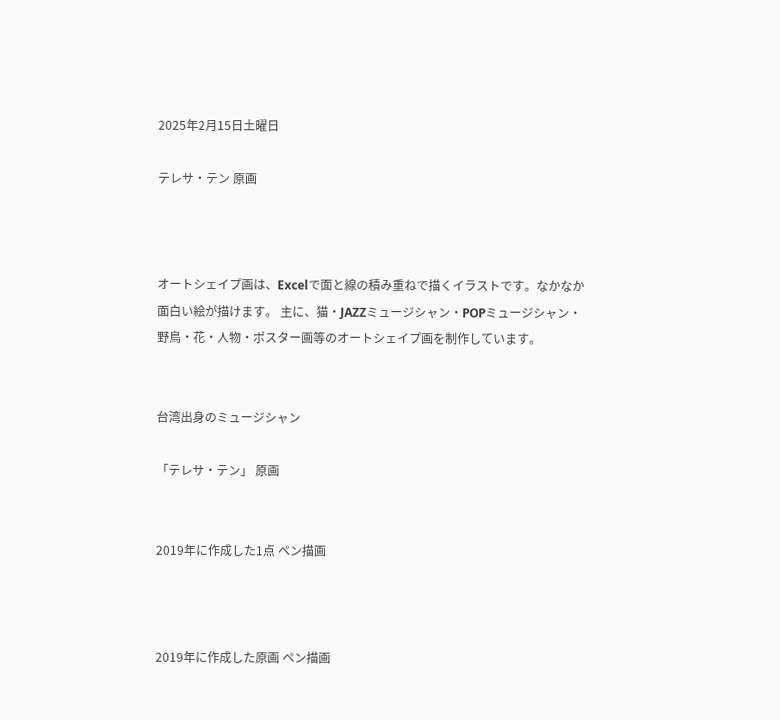2025年2月15日土曜日

テレサ・テン 原画



オートシェイプ画は、Excelで面と線の積み重ねで描くイラストです。なかなか面白い絵が描けます。 主に、猫・JAZZミュージシャン・POPミュージシャン・野鳥・花・人物・ポスター画等のオートシェイプ画を制作しています。


台湾出身のミュージシャン

「テレサ・テン」 原画


2019年に作成した1点 ペン描画



2019年に作成した原画 ペン描画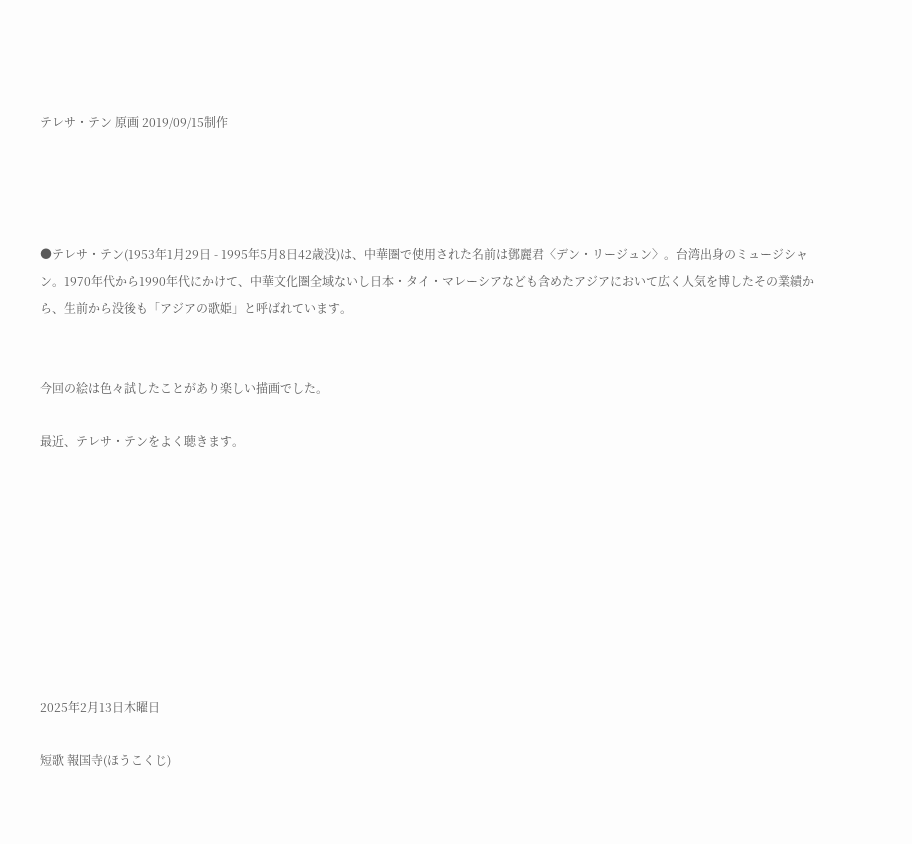テレサ・テン 原画 2019/09/15制作




●テレサ・テン(1953年1月29日 - 1995年5月8日42歳没)は、中華圏で使用された名前は鄧麗君〈デン・リージュン〉。台湾出身のミュージシャン。1970年代から1990年代にかけて、中華文化圏全域ないし日本・タイ・マレーシアなども含めたアジアにおいて広く人気を博したその業績から、生前から没後も「アジアの歌姫」と呼ばれています。


今回の絵は色々試したことがあり楽しい描画でした。

最近、テレサ・テンをよく聴きます。









2025年2月13日木曜日

短歌 報国寺(ほうこくじ)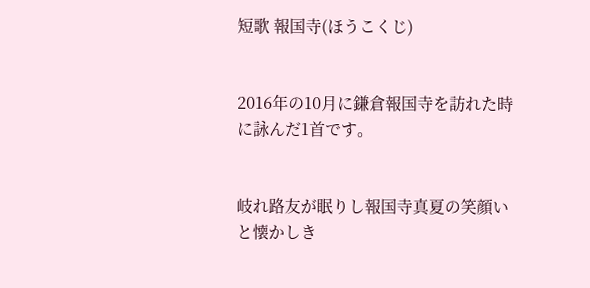短歌 報国寺(ほうこくじ)


2016年の10月に鎌倉報国寺を訪れた時に詠んだ1首です。


岐れ路友が眠りし報国寺真夏の笑顔いと懐かしき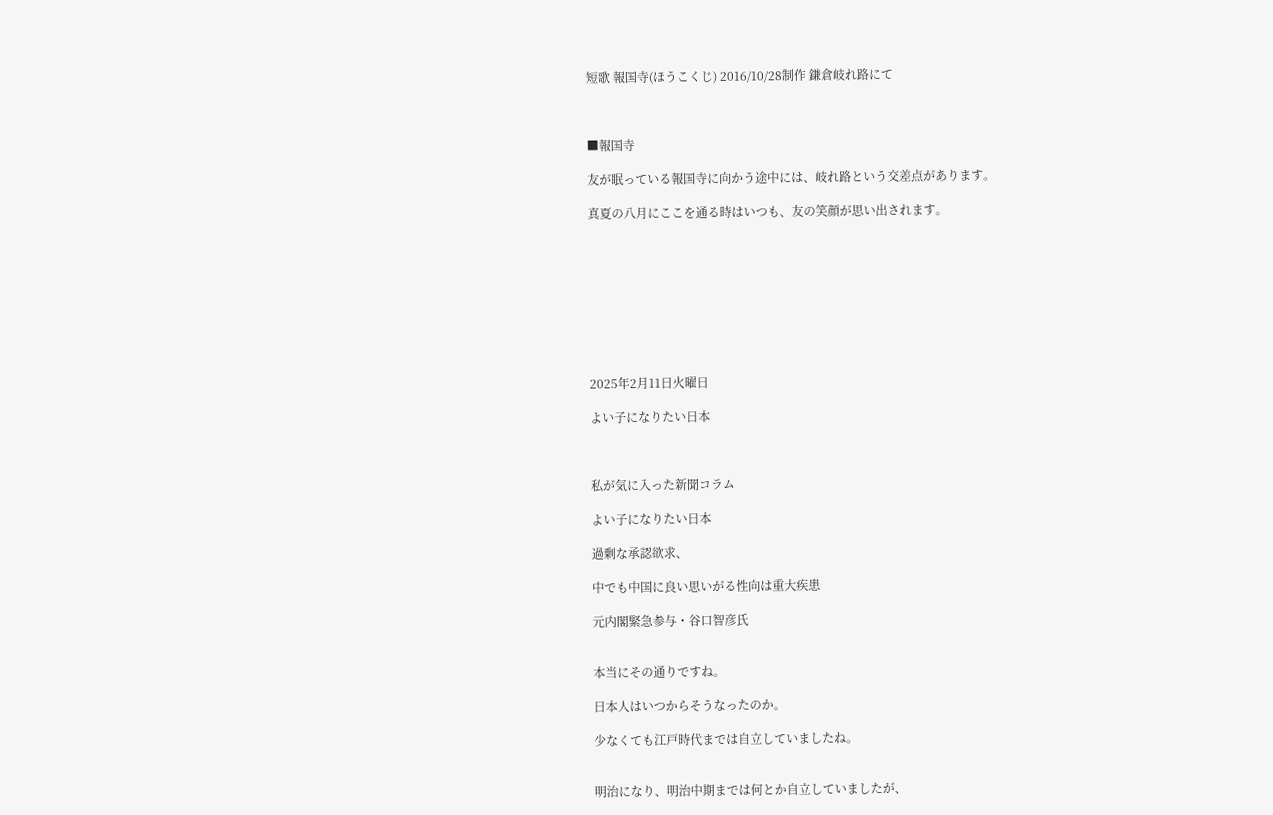短歌 報国寺(ほうこくじ) 2016/10/28制作 鎌倉岐れ路にて



■報国寺

友が眠っている報国寺に向かう途中には、岐れ路という交差点があります。

真夏の八月にここを通る時はいつも、友の笑顔が思い出されます。









2025年2月11日火曜日

よい子になりたい日本



私が気に入った新聞コラム

よい子になりたい日本

過剰な承認欲求、

中でも中国に良い思いがる性向は重大疾患

元内閣緊急参与・谷口智彦氏


本当にその通りですね。

日本人はいつからそうなったのか。

少なくても江戸時代までは自立していましたね。


明治になり、明治中期までは何とか自立していましたが、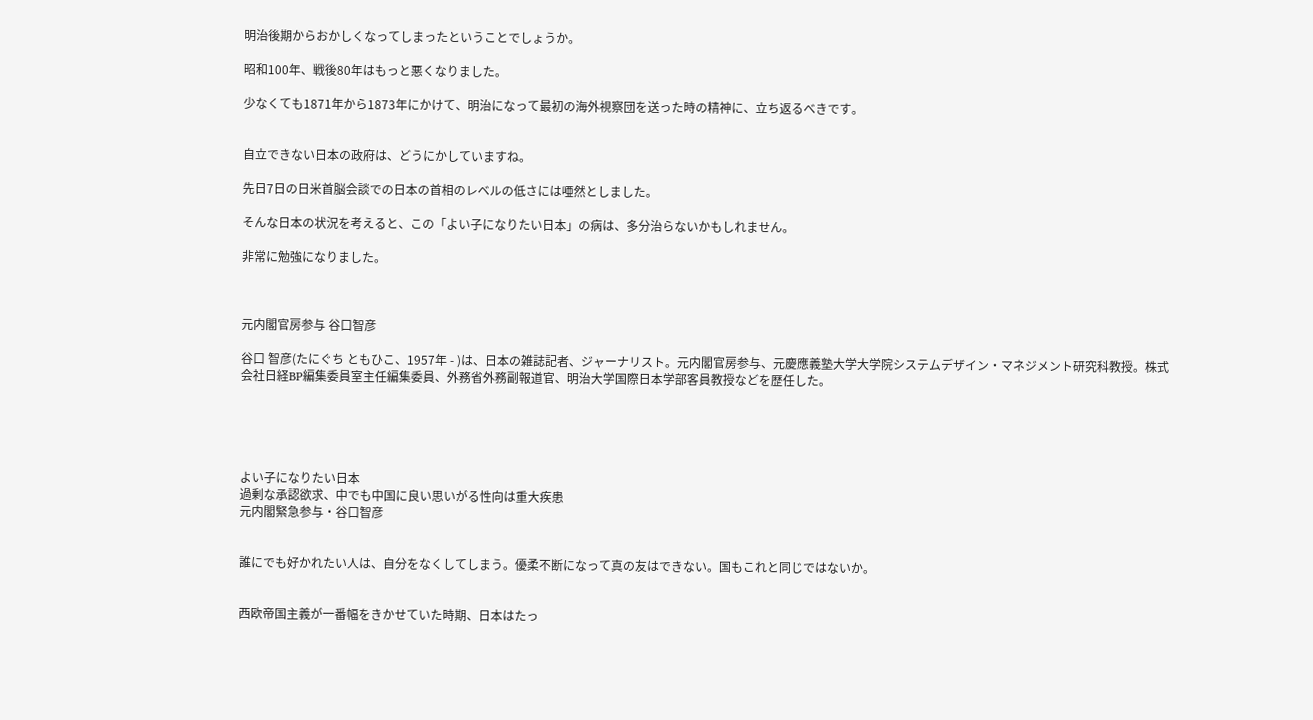明治後期からおかしくなってしまったということでしょうか。

昭和100年、戦後80年はもっと悪くなりました。

少なくても1871年から1873年にかけて、明治になって最初の海外視察団を送った時の精神に、立ち返るべきです。


自立できない日本の政府は、どうにかしていますね。

先日7日の日米首脳会談での日本の首相のレベルの低さには唖然としました。

そんな日本の状況を考えると、この「よい子になりたい日本」の病は、多分治らないかもしれません。

非常に勉強になりました。



元内閣官房参与 谷口智彦

谷口 智彦(たにぐち ともひこ、1957年 - )は、日本の雑誌記者、ジャーナリスト。元内閣官房参与、元慶應義塾大学大学院システムデザイン・マネジメント研究科教授。株式会社日経BP編集委員室主任編集委員、外務省外務副報道官、明治大学国際日本学部客員教授などを歴任した。





よい子になりたい日本
過剰な承認欲求、中でも中国に良い思いがる性向は重大疾患
元内閣緊急参与・谷口智彦


誰にでも好かれたい人は、自分をなくしてしまう。優柔不断になって真の友はできない。国もこれと同じではないか。


西欧帝国主義が一番幅をきかせていた時期、日本はたっ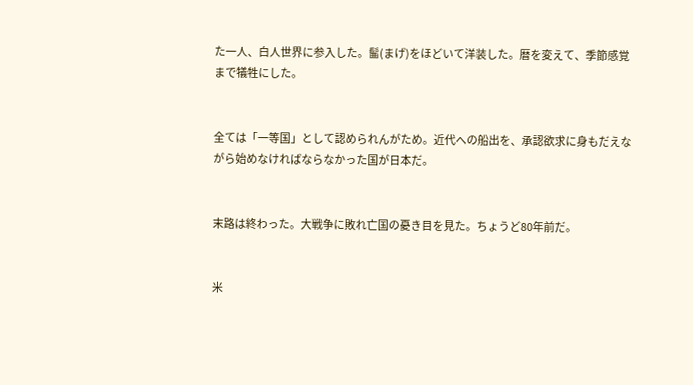た一人、白人世界に参入した。髷(まげ)をほどいて洋装した。暦を変えて、季節感覚まで犠牲にした。


全ては「一等国」として認められんがため。近代への船出を、承認欲求に身もだえながら始めなければならなかった国が日本だ。


末路は終わった。大戦争に敗れ亡国の憂き目を見た。ちょうど80年前だ。


米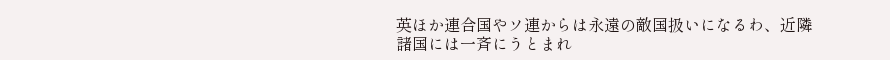英ほか連合国やソ連からは永遠の敵国扱いになるわ、近隣諸国には一斉にうとまれ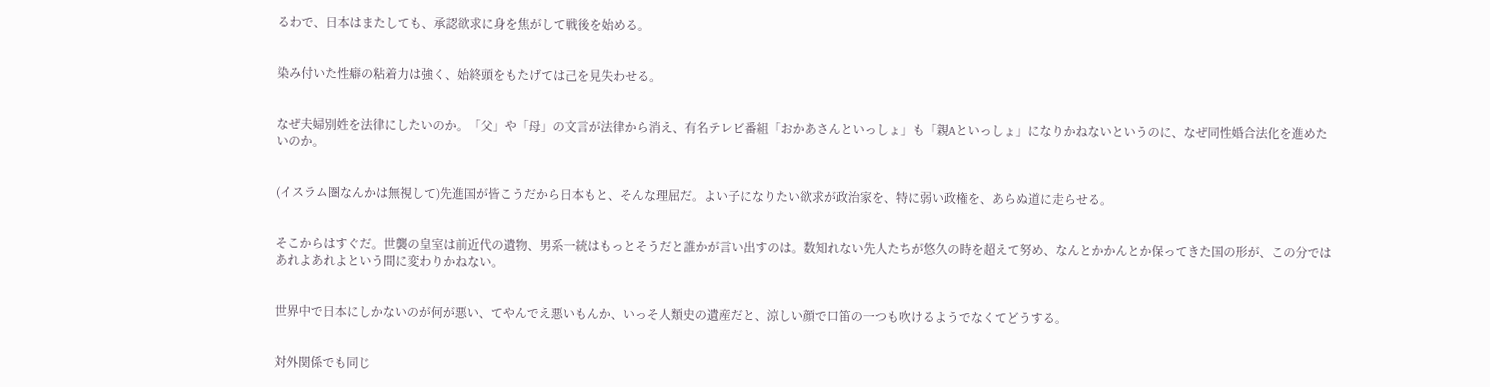るわで、日本はまたしても、承認欲求に身を焦がして戦後を始める。


染み付いた性癖の粘着力は強く、始終頭をもたげては己を見失わせる。


なぜ夫婦別姓を法律にしたいのか。「父」や「母」の文言が法律から消え、有名テレビ番組「おかあさんといっしょ」も「親Aといっしょ」になりかねないというのに、なぜ同性婚合法化を進めたいのか。


(イスラム圏なんかは無視して)先進国が皆こうだから日本もと、そんな理屈だ。よい子になりたい欲求が政治家を、特に弱い政権を、あらぬ道に走らせる。


そこからはすぐだ。世襲の皇室は前近代の遺物、男系一統はもっとそうだと誰かが言い出すのは。数知れない先人たちが悠久の時を超えて努め、なんとかかんとか保ってきた国の形が、この分ではあれよあれよという間に変わりかねない。


世界中で日本にしかないのが何が悪い、てやんでえ悪いもんか、いっそ人類史の遺産だと、涼しい顔で口笛の一つも吹けるようでなくてどうする。


対外関係でも同じ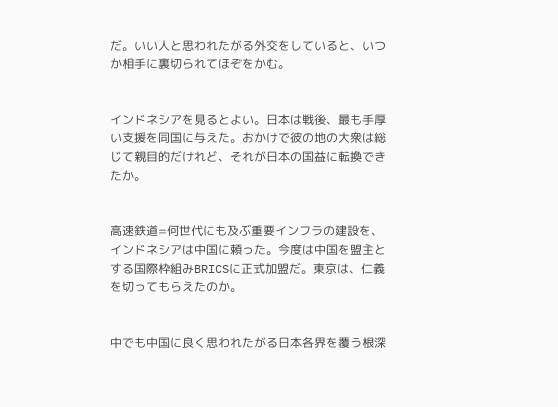だ。いい人と思われたがる外交をしていると、いつか相手に裏切られてほぞをかむ。


インドネシアを見るとよい。日本は戦後、最も手厚い支援を同国に与えた。おかけで彼の地の大衆は総じて親目的だけれど、それが日本の国益に転換できたか。


高速鉄道=何世代にも及ぶ重要インフラの建設を、インドネシアは中国に頼った。今度は中国を盟主とする国際枠組みBRICSに正式加盟だ。東京は、仁義を切ってもらえたのか。


中でも中国に良く思われたがる日本各界を覆う根深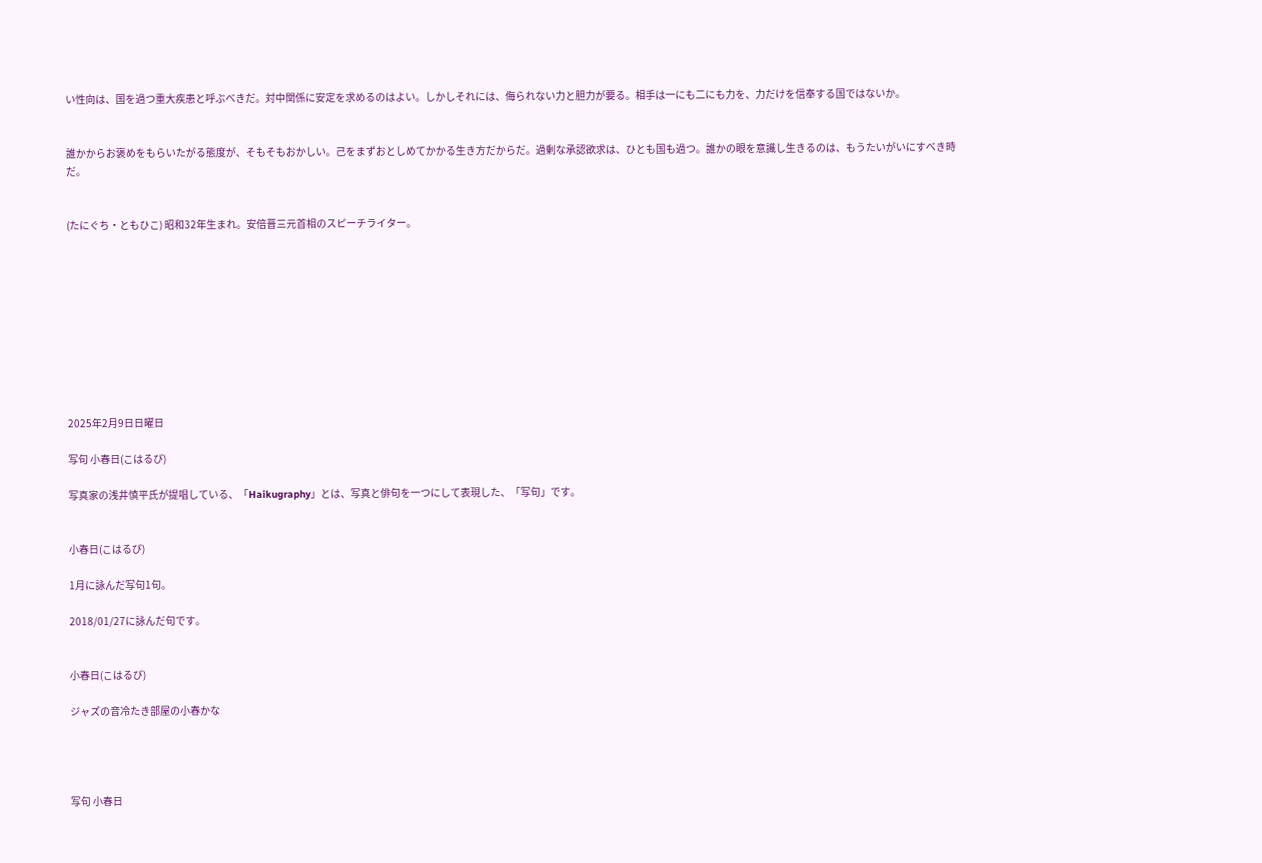い性向は、国を過つ重大疾患と呼ぶべきだ。対中関係に安定を求めるのはよい。しかしそれには、侮られない力と胆力が要る。相手は一にも二にも力を、力だけを信奉する国ではないか。


誰かからお褒めをもらいたがる態度が、そもそもおかしい。己をまずおとしめてかかる生き方だからだ。過剰な承認欲求は、ひとも国も過つ。誰かの眼を意識し生きるのは、もうたいがいにすべき時だ。


(たにぐち・ともひこ) 昭和32年生まれ。安倍晋三元首相のスピーチライター。










2025年2月9日日曜日

写句 小春日(こはるび)

写真家の浅井慎平氏が提唱している、「Haikugraphy」とは、写真と俳句を一つにして表現した、「写句」です。


小春日(こはるび)

1月に詠んだ写句1句。

2018/01/27に詠んだ句です。


小春日(こはるび)

ジャズの音冷たき部屋の小春かな




写句 小春日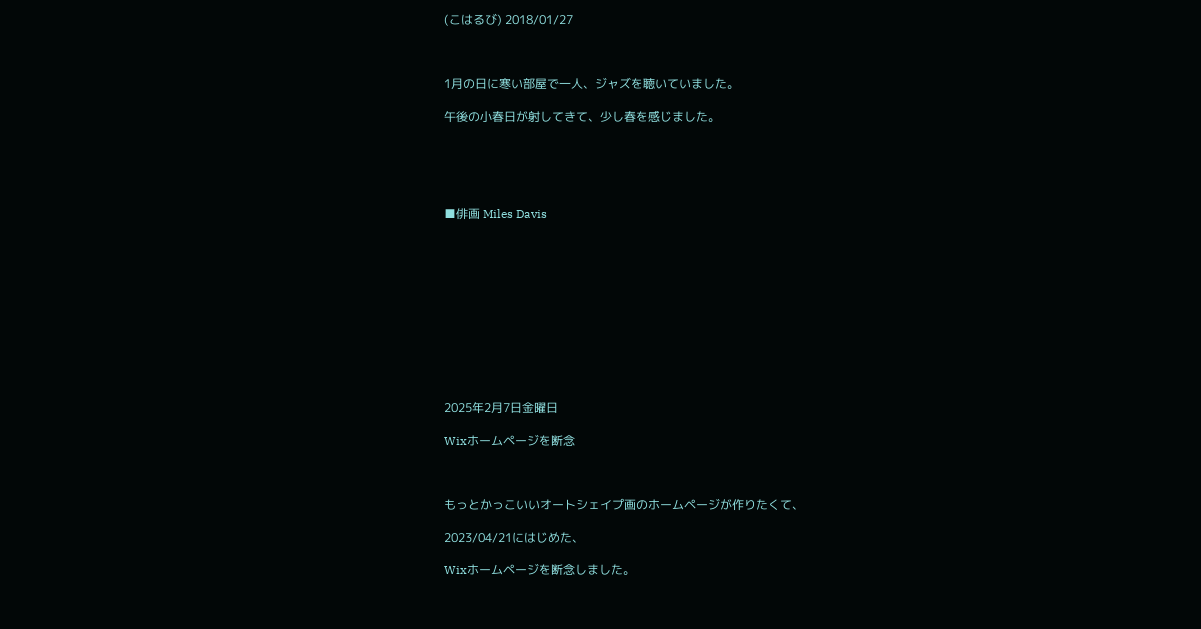(こはるび) 2018/01/27



1月の日に寒い部屋で一人、ジャズを聴いていました。

午後の小春日が射してきて、少し春を感じました。





■俳画 Miles Davis











2025年2月7日金曜日

Wixホームページを断念



もっとかっこいいオートシェイプ画のホームページが作りたくて、

2023/04/21にはじめた、

Wixホームページを断念しました。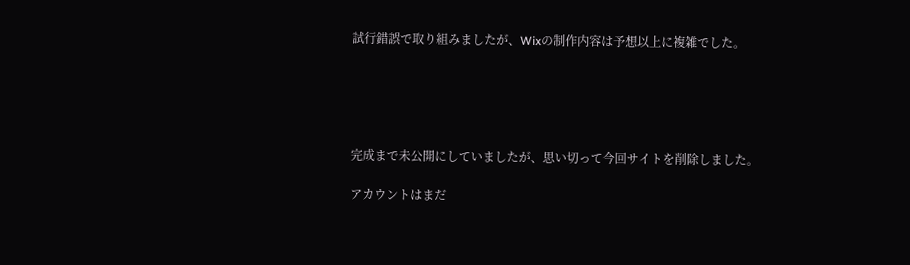試行錯誤で取り組みましたが、Wixの制作内容は予想以上に複雑でした。





完成まで未公開にしていましたが、思い切って今回サイトを削除しました。

アカウントはまだ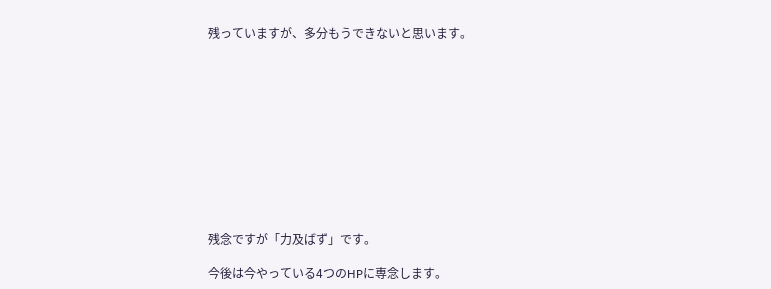残っていますが、多分もうできないと思います。











残念ですが「力及ばず」です。

今後は今やっている4つのHPに専念します。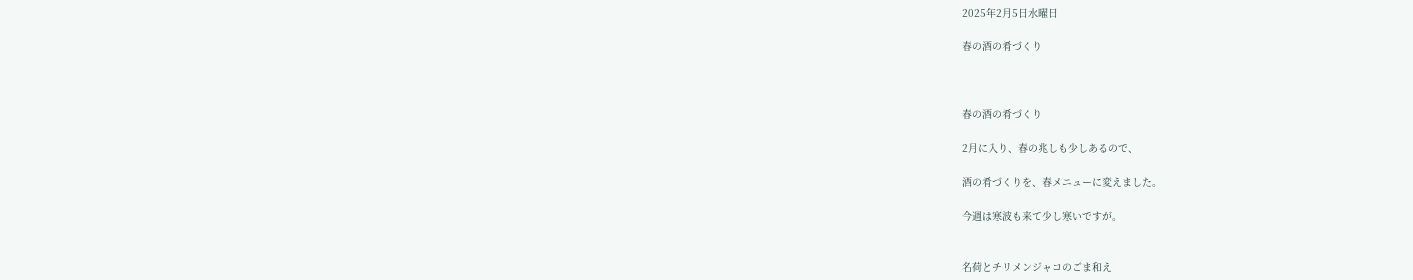2025年2月5日水曜日

春の酒の肴づくり



春の酒の肴づくり

2月に入り、春の兆しも少しあるので、

酒の肴づくりを、春メニューに変えました。

今週は寒波も来て少し寒いですが。


名荷とチリメンジャコのごま和え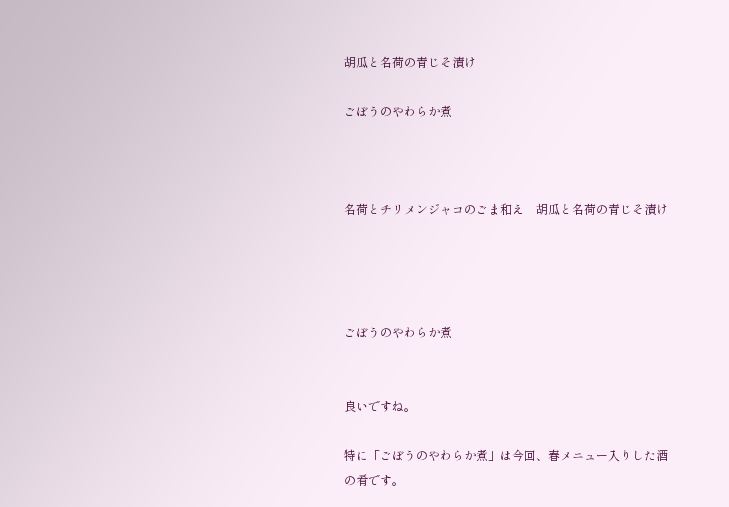胡瓜と名荷の青じそ漬け

ごぼうのやわらか煮



名荷とチリメンジャコのごま和え    胡瓜と名荷の青じそ漬け




ごぼうのやわらか煮


良いですね。

特に「ごぼうのやわらか煮」は今回、春メニュー入りした酒の肴です。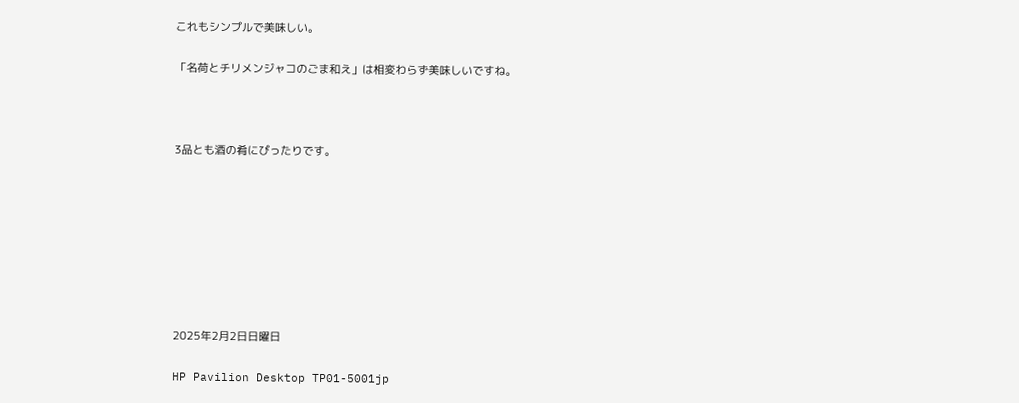これもシンプルで美味しい。

「名荷とチリメンジャコのごま和え」は相変わらず美味しいですね。



3品とも酒の肴にぴったりです。








2025年2月2日日曜日

HP Pavilion Desktop TP01-5001jp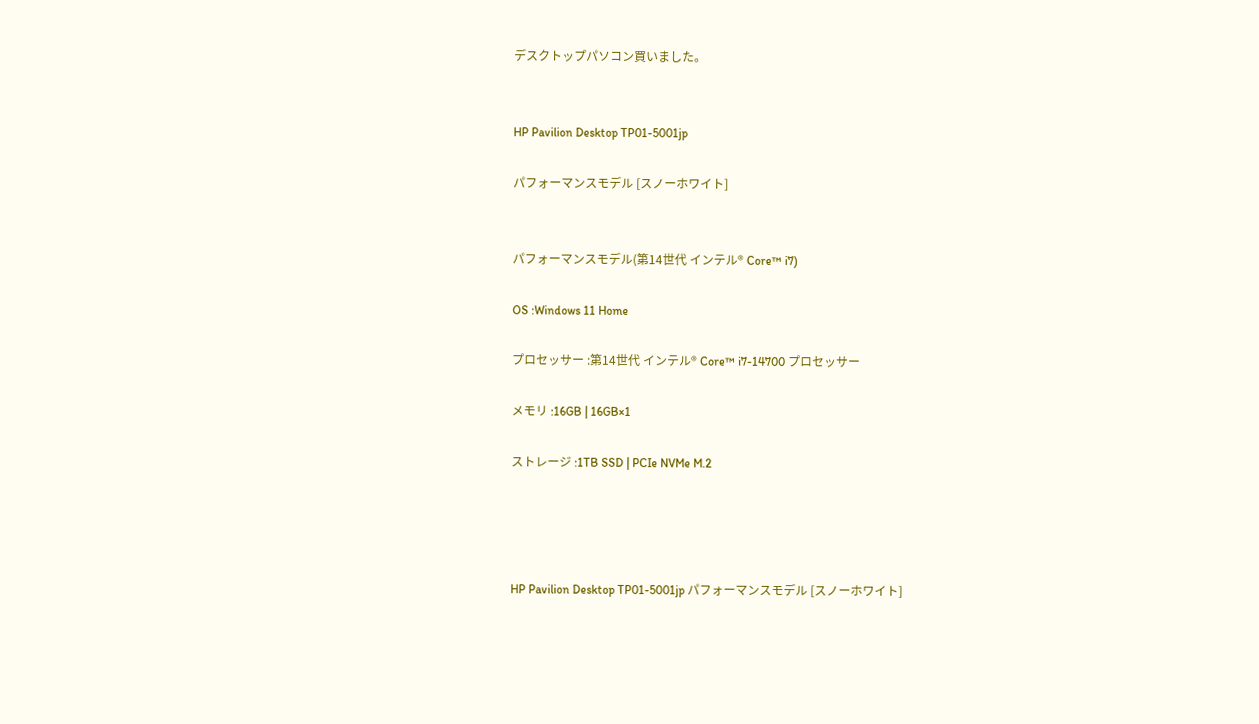デスクトップパソコン買いました。


HP Pavilion Desktop TP01-5001jp

パフォーマンスモデル [スノーホワイト]


パフォーマンスモデル(第14世代 インテル® Core™ i7)

OS :Windows 11 Home

プロセッサー :第14世代 インテル® Core™ i7-14700 プロセッサー

メモリ :16GB | 16GB×1

ストレージ :1TB SSD | PCIe NVMe M.2




HP Pavilion Desktop TP01-5001jp パフォーマンスモデル [スノーホワイト]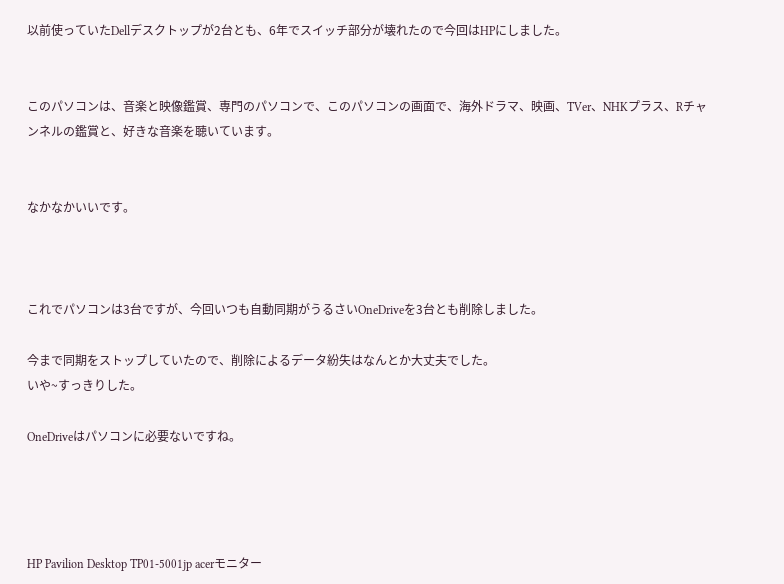以前使っていたDellデスクトップが2台とも、6年でスイッチ部分が壊れたので今回はHPにしました。


このパソコンは、音楽と映像鑑賞、専門のパソコンで、このパソコンの画面で、海外ドラマ、映画、TVer、NHKプラス、Rチャンネルの鑑賞と、好きな音楽を聴いています。


なかなかいいです。



これでパソコンは3台ですが、今回いつも自動同期がうるさいOneDriveを3台とも削除しました。

今まで同期をストップしていたので、削除によるデータ紛失はなんとか大丈夫でした。
いや~すっきりした。

OneDriveはパソコンに必要ないですね。




HP Pavilion Desktop TP01-5001jp acerモニター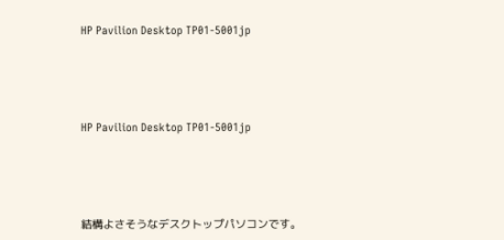HP Pavilion Desktop TP01-5001jp




HP Pavilion Desktop TP01-5001jp




結構よさそうなデスクトップパソコンです。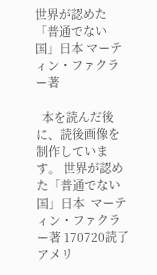世界が認めた「普通でない国」日本 マーティン・ファクラー著

  本を読んだ後に、読後画像を制作しています。 世界が認めた「普通でない国」日本  マーティン・ファクラー著 170720読了 アメリ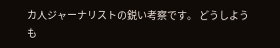カ人ジャーナリストの鋭い考察です。 どうしようも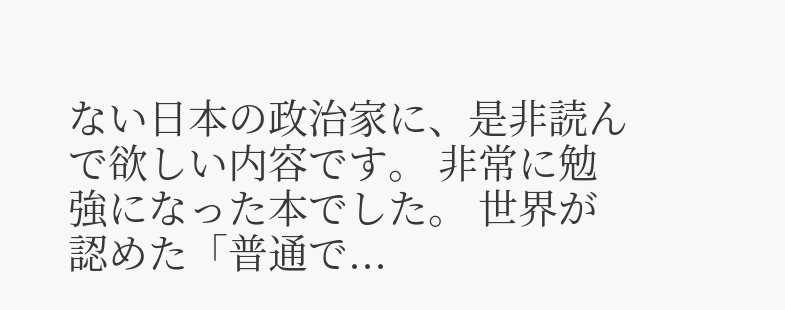ない日本の政治家に、是非読んで欲しい内容です。 非常に勉強になった本でした。 世界が認めた「普通で...